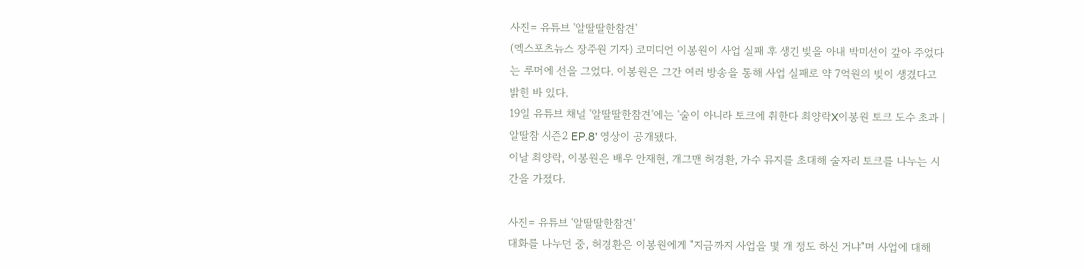사진= 유튜브 '알딸딸한참견'
(엑스포츠뉴스 장주원 기자) 코미디언 이봉원이 사업 실패 후 생긴 빚을 아내 박미선이 갚아 주었다는 루머에 선을 그었다. 이봉원은 그간 여러 방송을 통해 사업 실패로 약 7억원의 빚이 생겼다고 밝힌 바 있다.
19일 유튜브 채널 '알딸딸한참견'에는 '술이 아니라 토크에 취한다 최양락X이봉원 토크 도수 초과 | 알딸참 시즌2 EP.8' 영상이 공개됐다.
이날 최양락, 이봉원은 배우 안재현, 개그맨 허경환, 가수 뮤지를 초대해 술자리 토크를 나누는 시간을 가졌다.

사진= 유튜브 '알딸딸한참견'
대화를 나누던 중, 허경환은 이봉원에게 "지금까지 사업을 몇 개 정도 하신 거냐"며 사업에 대해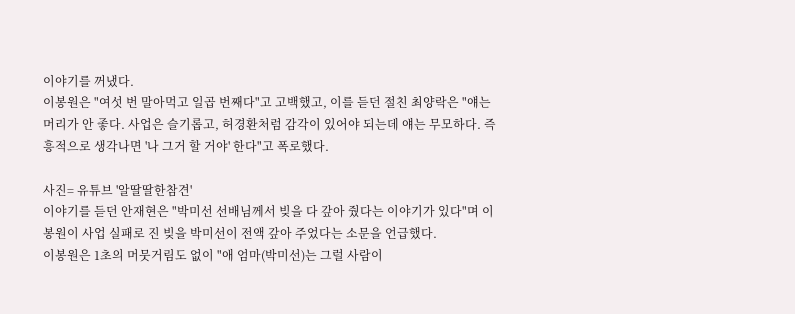이야기를 꺼냈다.
이봉원은 "여섯 번 말아먹고 일곱 번째다"고 고백했고, 이를 듣던 절친 최양락은 "얘는 머리가 안 좋다. 사업은 슬기롭고, 허경환처럼 감각이 있어야 되는데 얘는 무모하다. 즉흥적으로 생각나면 '나 그거 할 거야' 한다"고 폭로했다.

사진= 유튜브 '알딸딸한참견'
이야기를 듣던 안재현은 "박미선 선배님께서 빚을 다 갚아 줬다는 이야기가 있다"며 이봉원이 사업 실패로 진 빚을 박미선이 전액 갚아 주었다는 소문을 언급했다.
이봉원은 1초의 머뭇거림도 없이 "애 엄마(박미선)는 그럴 사람이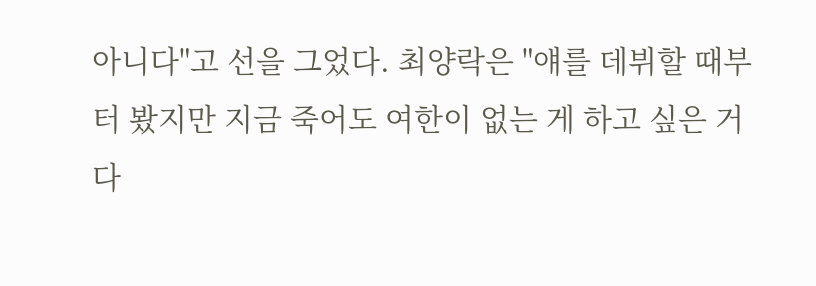아니다"고 선을 그었다. 최양락은 "얘를 데뷔할 때부터 봤지만 지금 죽어도 여한이 없는 게 하고 싶은 거 다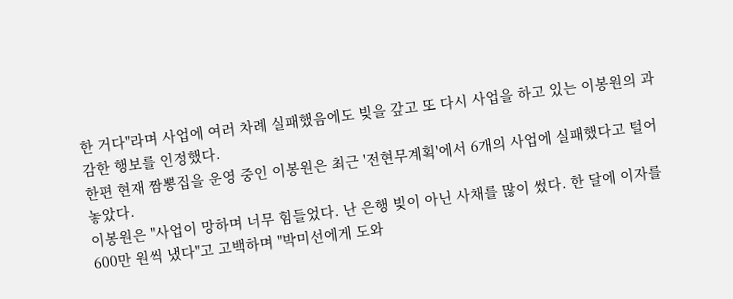한 거다"라며 사업에 여러 차례 실패했음에도 빚을 갚고 또 다시 사업을 하고 있는 이봉원의 과감한 행보를 인정했다.
한편 현재 짬뽕집을 운영 중인 이봉원은 최근 '전현무계획'에서 6개의 사업에 실패했다고 털어놓았다.
이봉원은 "사업이 망하며 너무 힘들었다. 난 은행 빚이 아닌 사채를 많이 썼다. 한 달에 이자를 600만 원씩 냈다"고 고백하며 "박미선에게 도와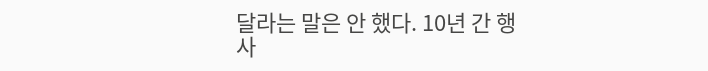달라는 말은 안 했다. 10년 간 행사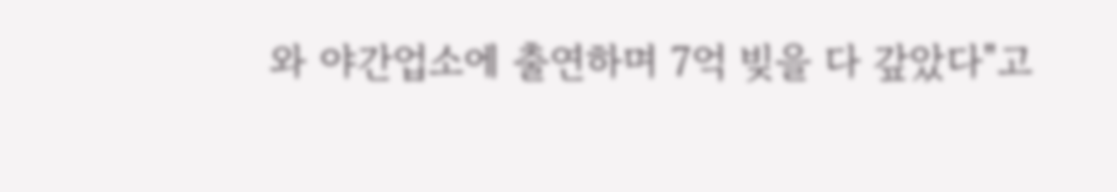와 야간업소에 출연하며 7억 빚을 다 갚았다"고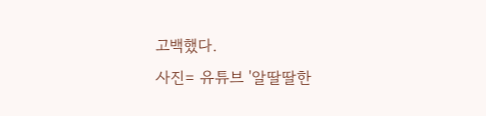고백했다.
사진= 유튜브 '알딸딸한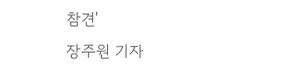참견'
장주원 기자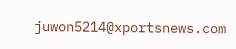juwon5214@xportsnews.com